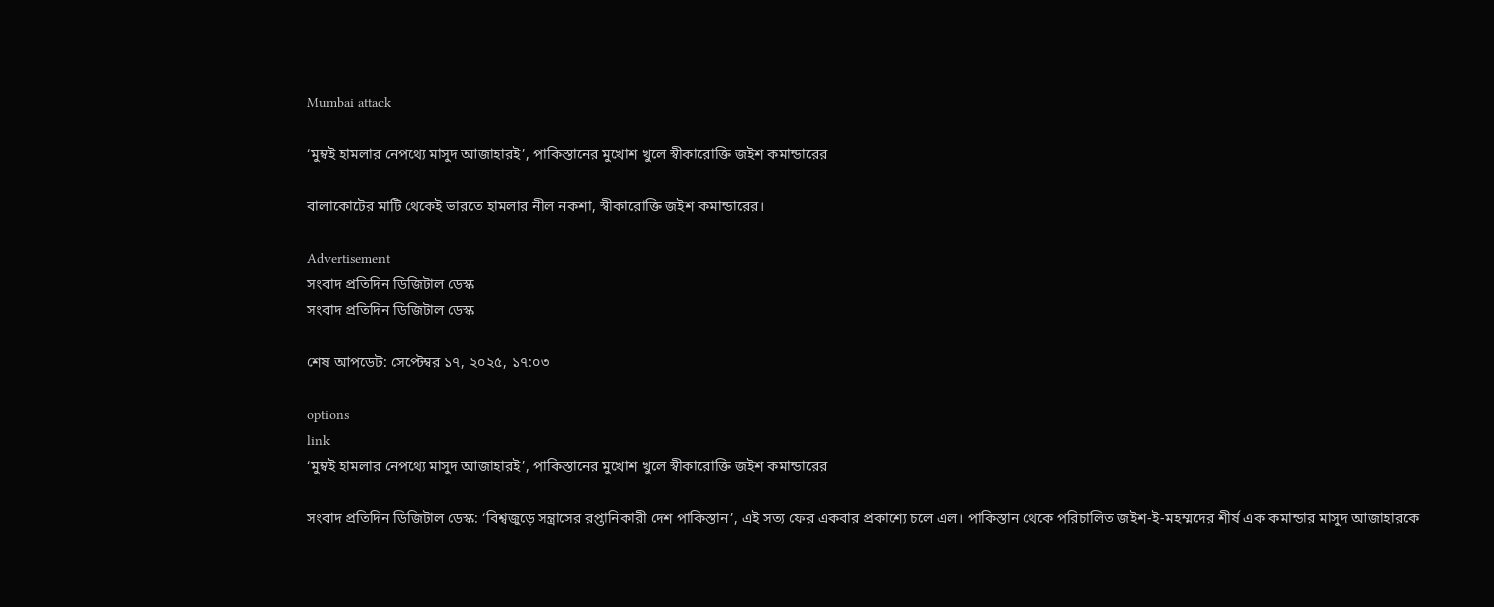Mumbai attack

‘মুম্বই হামলার নেপথ্যে মাসুদ আজাহারই’, পাকিস্তানের মুখোশ খুলে স্বীকারোক্তি জইশ কমান্ডারের

বালাকোটের মাটি থেকেই ভারতে হামলার নীল নকশা, স্বীকারোক্তি জইশ কমান্ডারের।

Advertisement
সংবাদ প্রতিদিন ডিজিটাল ডেস্ক
সংবাদ প্রতিদিন ডিজিটাল ডেস্ক

শেষ আপডেট: সেপ্টেম্বর ১৭, ২০২৫, ১৭:০৩

options
link
‘মুম্বই হামলার নেপথ্যে মাসুদ আজাহারই’, পাকিস্তানের মুখোশ খুলে স্বীকারোক্তি জইশ কমান্ডারের

সংবাদ প্রতিদিন ডিজিটাল ডেস্ক: ‘বিশ্বজুড়ে সন্ত্রাসের রপ্তানিকারী দেশ পাকিস্তান’, এই সত্য ফের একবার প্রকাশ্যে চলে এল। পাকিস্তান থেকে পরিচালিত জইশ-ই-মহম্মদের শীর্ষ এক কমান্ডার মাসুদ আজাহারকে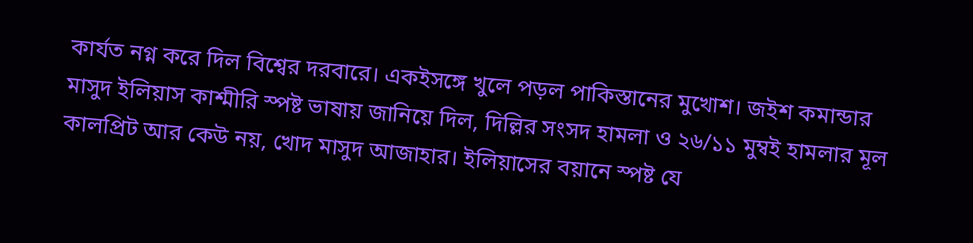কার্যত নগ্ন করে দিল বিশ্বের দরবারে। একইসঙ্গে খুলে পড়ল পাকিস্তানের মুখোশ। জইশ কমান্ডার মাসুদ ইলিয়াস কাশ্মীরি স্পষ্ট ভাষায় জানিয়ে দিল, দিল্লির সংসদ হামলা ও ২৬/১১ মুম্বই হামলার মূল কালপ্রিট আর কেউ নয়, খোদ মাসুদ আজাহার। ইলিয়াসের বয়ানে স্পষ্ট যে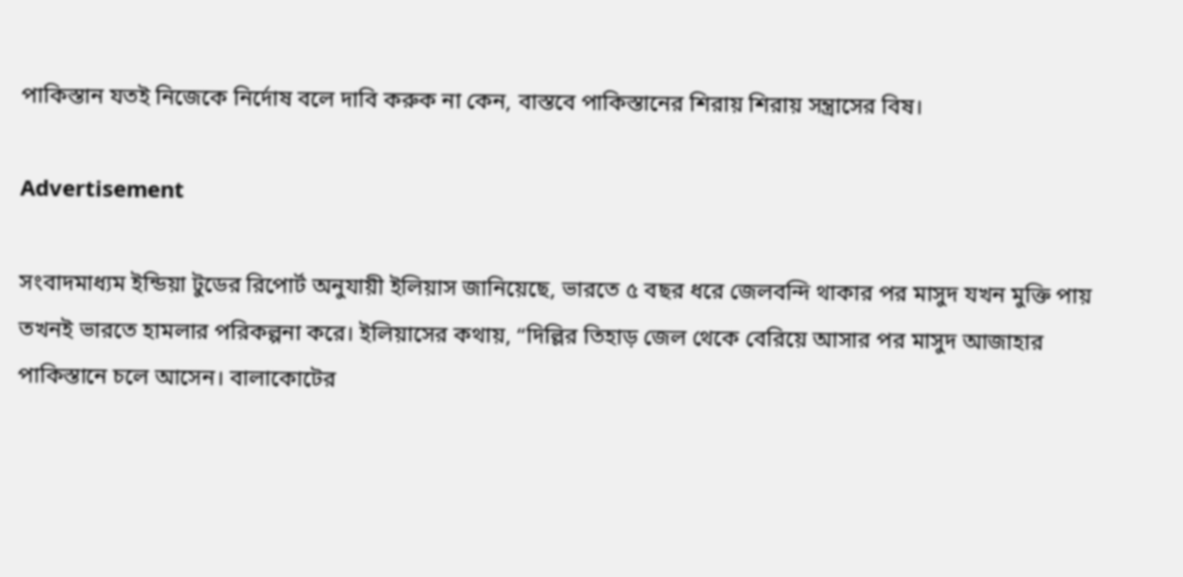পাকিস্তান যতই নিজেকে নির্দোষ বলে দাবি করুক না কেন, বাস্তবে পাকিস্তানের শিরায় শিরায় সন্ত্রাসের বিষ।

Advertisement

সংবাদমাধ্যম ইন্ডিয়া টুডের রিপোর্ট অনুযায়ী ইলিয়াস জানিয়েছে, ভারতে ৫ বছর ধরে জেলবন্দি থাকার পর মাসুদ যখন মুক্তি পায় তখনই ভারতে হামলার পরিকল্পনা করে। ইলিয়াসের কথায়, “দিল্লির তিহাড় জেল থেকে বেরিয়ে আসার পর মাসুদ আজাহার পাকিস্তানে চলে আসেন। বালাকোটের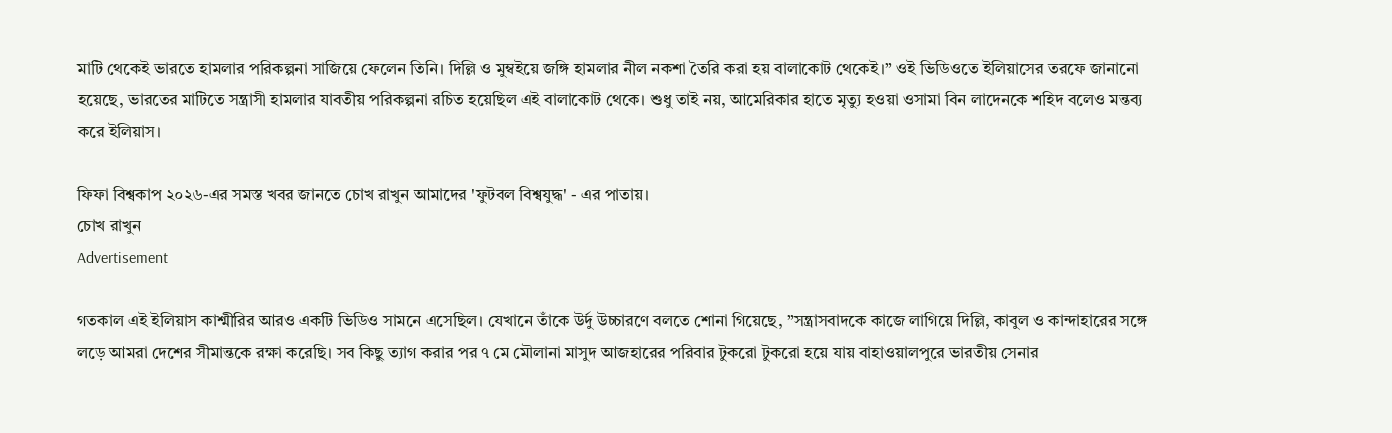মাটি থেকেই ভারতে হামলার পরিকল্পনা সাজিয়ে ফেলেন তিনি। দিল্লি ও মুম্বইয়ে জঙ্গি হামলার নীল নকশা তৈরি করা হয় বালাকোট থেকেই।” ওই ভিডিওতে ইলিয়াসের তরফে জানানো হয়েছে, ভারতের মাটিতে সন্ত্রাসী হামলার যাবতীয় পরিকল্পনা রচিত হয়েছিল এই বালাকোট থেকে। শুধু তাই নয়, আমেরিকার হাতে মৃত্যু হওয়া ওসামা বিন লাদেনকে শহিদ বলেও মন্তব্য করে ইলিয়াস।

ফিফা বিশ্বকাপ ২০২৬-এর সমস্ত খবর জানতে চোখ রাখুন আমাদের 'ফুটবল বিশ্বযুদ্ধ' - এর পাতায়।
চোখ রাখুন
Advertisement

গতকাল এই ইলিয়াস কাশ্মীরির আরও একটি ভিডিও সামনে এসেছিল। যেখানে তাঁকে উর্দু উচ্চারণে বলতে শোনা গিয়েছে, ”সন্ত্রাসবাদকে কাজে লাগিয়ে দিল্লি, কাবুল ও কান্দাহারের সঙ্গে লড়ে আমরা দেশের সীমান্তকে রক্ষা করেছি। সব কিছু ত্যাগ করার পর ৭ মে মৌলানা মাসুদ আজহারের পরিবার টুকরো টুকরো হয়ে যায় বাহাওয়ালপুরে ভারতীয় সেনার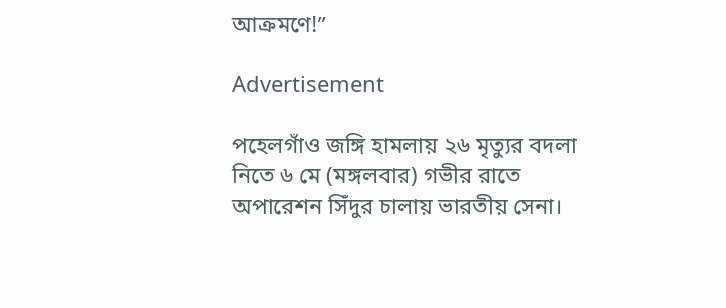আক্রমণে!”

Advertisement

পহেলগাঁও জঙ্গি হামলায় ২৬ মৃত্যুর বদলা নিতে ৬ মে (মঙ্গলবার) গভীর রাতে অপারেশন সিঁদুর চালায় ভারতীয় সেনা।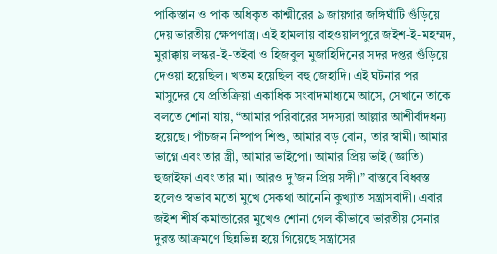পাকিস্তান ও পাক অধিকৃত কাশ্মীরের ৯ জায়গার জঙ্গিঘাঁটি গুঁড়িয়ে দেয় ভারতীয় ক্ষেপণাস্ত্র। এই হামলায় বাহওয়ালপুরে জইশ-ই-মহম্মদ, মুরাক্কায় লস্কর-ই-তইবা ও হিজবুল মুজাহিদিনের সদর দপ্তর গুঁড়িয়ে দেওয়া হয়েছিল। খতম হয়েছিল বহু জেহাদি। এই ঘটনার পর মাসুদের যে প্রতিক্রিয়া একাধিক সংবাদমাধ্যমে আসে, সেখানে তাকে বলতে শোনা যায়, “আমার পরিবারের সদস্যরা আল্লার আশীর্বাদধন্য হয়েছে। পাঁচজন নিষ্পাপ শিশু, আমার বড় বোন, তার স্বামী। আমার ভাগ্নে এবং তার স্ত্রী, আমার ভাইপো। আমার প্রিয় ভাই (জ্ঞাতি) হুজাইফা এবং তার মা। আরও দু’জন প্রিয় সঙ্গী।” বাস্তবে বিধ্বস্ত হলেও স্বভাব মতো মুখে সেকথা আনেনি কুখ্যাত সন্ত্রাসবাদী। এবার জইশ শীর্ষ কমান্ডারের মুখেও শোনা গেল কীভাবে ভারতীয় সেনার দুরন্ত আক্রমণে ছিন্নভিন্ন হয়ে গিয়েছে সন্ত্রাসের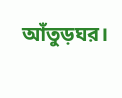আঁতুড়ঘর।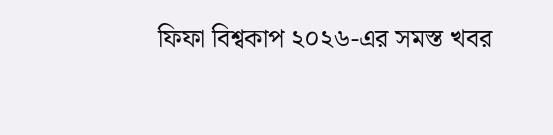ফিফা বিশ্বকাপ ২০২৬-এর সমস্ত খবর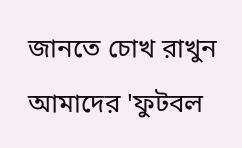জানতে চোখ রাখুন আমাদের 'ফুটবল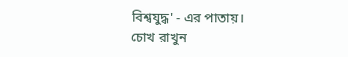বিশ্বযুদ্ধ' - এর পাতায়।
চোখ রাখুন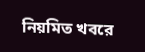নিয়মিত খবরে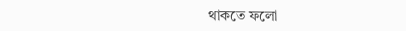থাকতে ফলো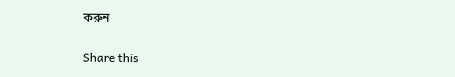করুন

Share this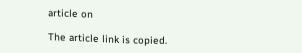article on

The article link is copied.